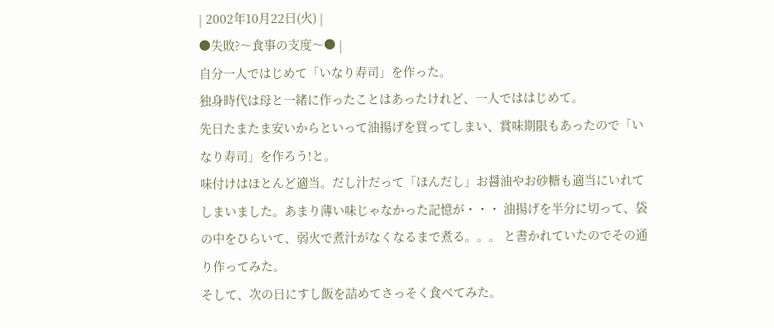| 2002年10月22日(火) |
●失敗?〜食事の支度〜● |
自分一人ではじめて「いなり寿司」を作った。
独身時代は母と一緒に作ったことはあったけれど、一人でははじめて。
先日たまたま安いからといって油揚げを買ってしまい、賞味期限もあったので「いなり寿司」を作ろう!と。
味付けはほとんど適当。だし汁だって「ほんだし」お醤油やお砂糖も適当にいれてしまいました。あまり薄い味じゃなかった記憶が・・・ 油揚げを半分に切って、袋の中をひらいて、弱火で煮汁がなくなるまで煮る。。。 と書かれていたのでその通り作ってみた。
そして、次の日にすし飯を詰めてさっそく食べてみた。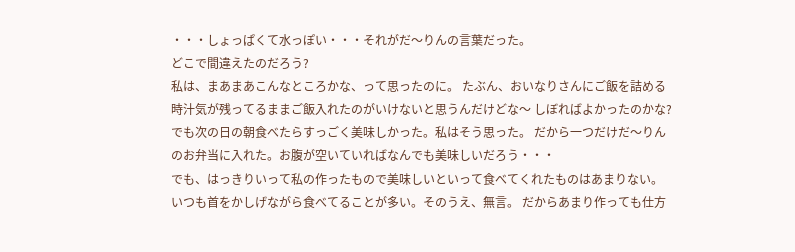・・・しょっぱくて水っぽい・・・それがだ〜りんの言葉だった。
どこで間違えたのだろう?
私は、まあまあこんなところかな、って思ったのに。 たぶん、おいなりさんにご飯を詰める時汁気が残ってるままご飯入れたのがいけないと思うんだけどな〜 しぼればよかったのかな? でも次の日の朝食べたらすっごく美味しかった。私はそう思った。 だから一つだけだ〜りんのお弁当に入れた。お腹が空いていればなんでも美味しいだろう・・・
でも、はっきりいって私の作ったもので美味しいといって食べてくれたものはあまりない。いつも首をかしげながら食べてることが多い。そのうえ、無言。 だからあまり作っても仕方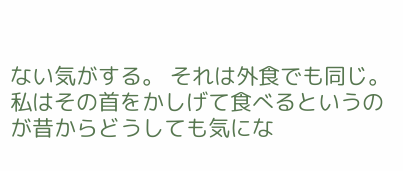ない気がする。 それは外食でも同じ。 私はその首をかしげて食べるというのが昔からどうしても気にな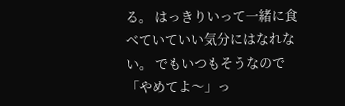る。 はっきりいって一緒に食べていていい気分にはなれない。 でもいつもそうなので「やめてよ〜」っ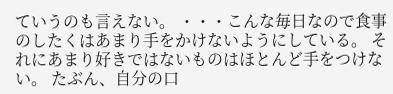ていうのも言えない。 ・・・こんな毎日なので食事のしたくはあまり手をかけないようにしている。 それにあまり好きではないものはほとんど手をつけない。 たぶん、自分の口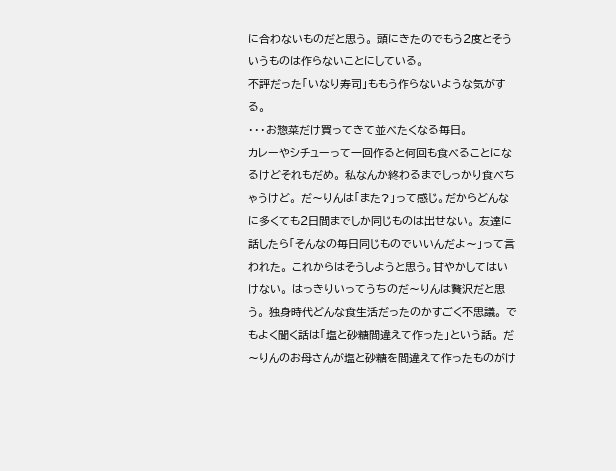に合わないものだと思う。 頭にきたのでもう2度とそういうものは作らないことにしている。
不評だった「いなり寿司」ももう作らないような気がする。
・・・お惣菜だけ買ってきて並べたくなる毎日。
カレーやシチューって一回作ると何回も食べることになるけどそれもだめ。 私なんか終わるまでしっかり食べちゃうけど。 だ〜りんは「また?」って感じ。だからどんなに多くても2日間までしか同じものは出せない。 友達に話したら「そんなの毎日同じものでいいんだよ〜」って言われた。 これからはそうしようと思う。甘やかしてはいけない。 はっきりいってうちのだ〜りんは贅沢だと思う。 独身時代どんな食生活だったのかすごく不思議。 でもよく聞く話は「塩と砂糖間違えて作った」という話。 だ〜りんのお母さんが塩と砂糖を間違えて作ったものがけ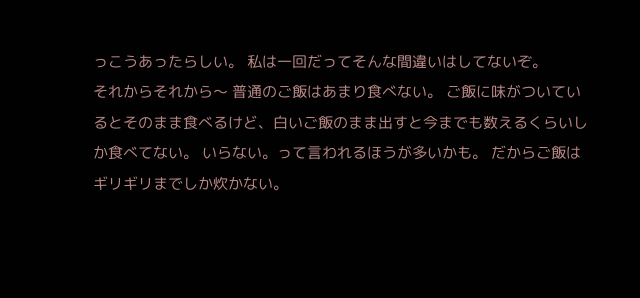っこうあったらしい。 私は一回だってそんな間違いはしてないぞ。
それからそれから〜 普通のご飯はあまり食べない。 ご飯に味がついているとそのまま食べるけど、白いご飯のまま出すと今までも数えるくらいしか食べてない。 いらない。って言われるほうが多いかも。 だからご飯はギリギリまでしか炊かない。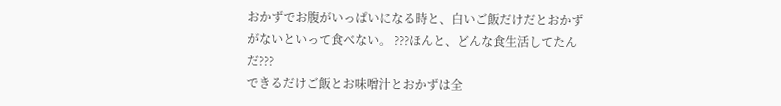おかずでお腹がいっぱいになる時と、白いご飯だけだとおかずがないといって食べない。 ???ほんと、どんな食生活してたんだ???
できるだけご飯とお味噌汁とおかずは全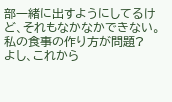部一緒に出すようにしてるけど、それもなかなかできない。 私の食事の作り方が問題?
よし、これから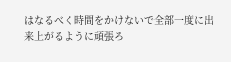はなるべく時間をかけないで全部一度に出来上がるように頑張ろ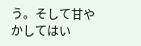う。そして甘やかしてはい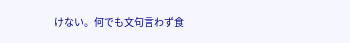けない。何でも文句言わず食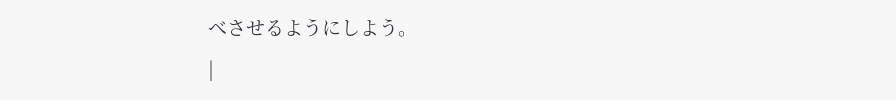べさせるようにしよう。
|